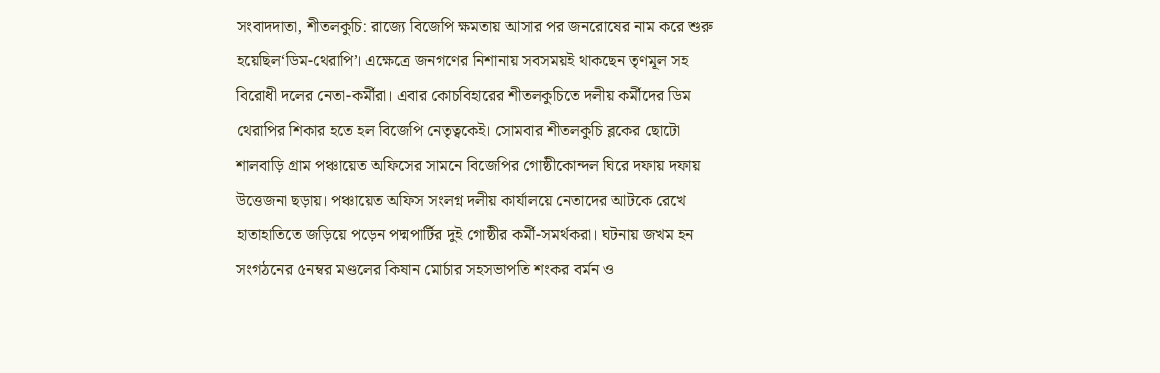সংবাদদাতা, শীতলকুচি: রাজ্যে বিজেপি ক্ষমতায় আসার পর জনরোষের নাম করে শুরু হয়েছিল‘ডিম-থেরাপি’। এক্ষেত্রে জনগণের নিশানায় সবসময়ই থাকছেন তৃণমূল সহ বিরোধী দলের নেতা-কর্মীরা। এবার কোচবিহারের শীতলকুচিতে দলীয় কর্মীদের ডিম থেরাপির শিকার হতে হল বিজেপি নেতৃত্বকেই। সোমবার শীতলকুচি ব্লকের ছোটো শালবাড়ি গ্রাম পঞ্চায়েত অফিসের সামনে বিজেপির গোষ্ঠীকোন্দল ঘিরে দফায় দফায় উত্তেজনা ছড়ায়। পঞ্চায়েত অফিস সংলগ্ন দলীয় কার্যালয়ে নেতাদের আটকে রেখে হাতাহাতিতে জড়িয়ে পড়েন পদ্মপার্টির দুই গোষ্ঠীর কর্মী-সমর্থকরা। ঘটনায় জখম হন সংগঠনের ৫নম্বর মণ্ডলের কিষান মোর্চার সহসভাপতি শংকর বর্মন ও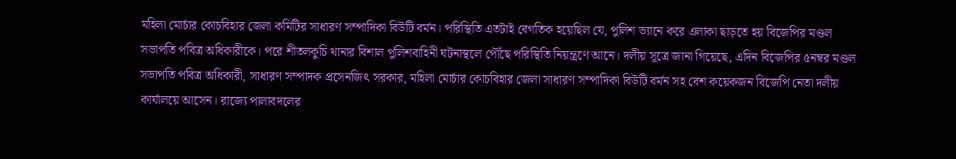মহিলা মোর্চার কোচবিহার জেলা কমিটির সাধারণ সম্পাদিকা বিউটি বর্মন। পরিস্থিতি এতটাই বেগতিক হয়েছিল যে, পুলিশ ভ্যানে করে এলাকা ছাড়তে হয় বিজেপির মণ্ডল সভাপতি পবিত্র অধিকারীকে। পরে শীতলকুচি থানার বিশাল পুলিশবাহিনী ঘটনাস্থলে পৌঁছে পরিস্থিতি নিয়ন্ত্রণে আনে। দলীয় সূত্রে জানা গিয়েছে, এদিন বিজেপির ৫নম্বর মণ্ডল সভাপতি পবিত্র অধিকারী, সাধারণ সম্পাদক প্রসেনজিৎ সরকার, মহিলা মোর্চার কোচবিহার জেলা সাধারণ সম্পাদিকা বিউটি বর্মন সহ বেশ কয়েকজন বিজেপি নেতা দলীয় কার্যালয়ে আসেন। রাজ্যে পালাবদলের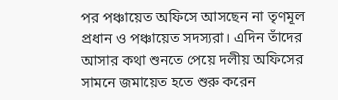পর পঞ্চায়েত অফিসে আসছেন না তৃণমূল প্রধান ও পঞ্চায়েত সদস্যরা। এদিন তাঁদের আসার কথা শুনতে পেয়ে দলীয় অফিসের সামনে জমায়েত হতে শুরু করেন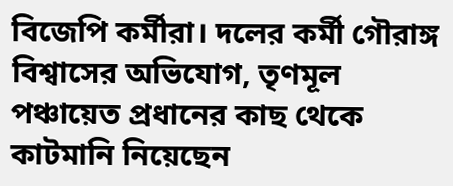বিজেপি কর্মীরা। দলের কর্মী গৌরাঙ্গ বিশ্বাসের অভিযোগ, তৃণমূল পঞ্চায়েত প্রধানের কাছ থেকে কাটমানি নিয়েছেন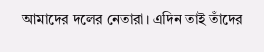আমাদের দলের নেতারা। এদিন তাই তাঁদের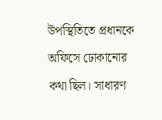উপস্থিতিতে প্রধানকে অফিসে ঢোকানোর কথা ছিল। সাধারণ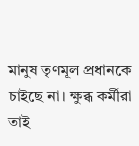মানুষ তৃণমূল প্রধানকে চাইছে না। ক্ষুব্ধ কর্মীরা তাই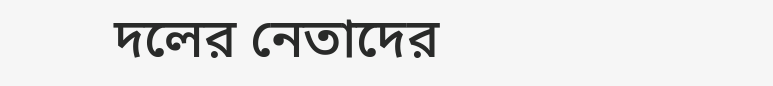দলের নেতাদের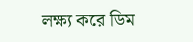লক্ষ্য করে ডিম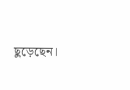ছুড়েছেন।